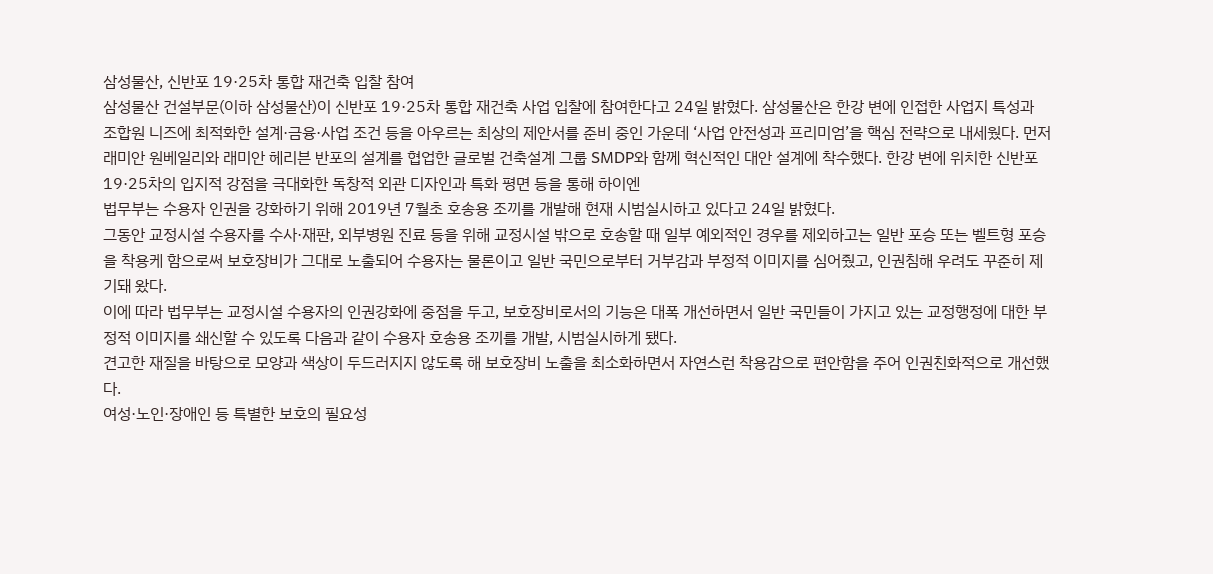삼성물산, 신반포 19·25차 통합 재건축 입찰 참여
삼성물산 건설부문(이하 삼성물산)이 신반포 19·25차 통합 재건축 사업 입찰에 참여한다고 24일 밝혔다. 삼성물산은 한강 변에 인접한 사업지 특성과 조합원 니즈에 최적화한 설계·금융·사업 조건 등을 아우르는 최상의 제안서를 준비 중인 가운데 ‘사업 안전성과 프리미엄’을 핵심 전략으로 내세웠다. 먼저 래미안 원베일리와 래미안 헤리븐 반포의 설계를 협업한 글로벌 건축설계 그룹 SMDP와 함께 혁신적인 대안 설계에 착수했다. 한강 변에 위치한 신반포 19·25차의 입지적 강점을 극대화한 독창적 외관 디자인과 특화 평면 등을 통해 하이엔
법무부는 수용자 인권을 강화하기 위해 2019년 7월초 호송용 조끼를 개발해 현재 시범실시하고 있다고 24일 밝혔다.
그동안 교정시설 수용자를 수사·재판, 외부병원 진료 등을 위해 교정시설 밖으로 호송할 때 일부 예외적인 경우를 제외하고는 일반 포승 또는 벨트형 포승을 착용케 함으로써 보호장비가 그대로 노출되어 수용자는 물론이고 일반 국민으로부터 거부감과 부정적 이미지를 심어줬고, 인권침해 우려도 꾸준히 제기돼 왔다.
이에 따라 법무부는 교정시설 수용자의 인권강화에 중점을 두고, 보호장비로서의 기능은 대폭 개선하면서 일반 국민들이 가지고 있는 교정행정에 대한 부정적 이미지를 쇄신할 수 있도록 다음과 같이 수용자 호송용 조끼를 개발, 시범실시하게 됐다.
견고한 재질을 바탕으로 모양과 색상이 두드러지지 않도록 해 보호장비 노출을 최소화하면서 자연스런 착용감으로 편안함을 주어 인권친화적으로 개선했다.
여성·노인·장애인 등 특별한 보호의 필요성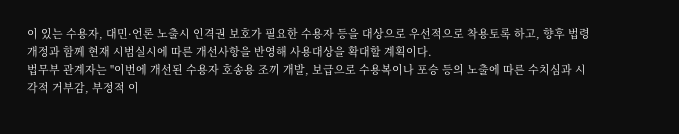이 있는 수용자, 대민·언론 노출시 인격권 보호가 필요한 수용자 등을 대상으로 우선적으로 착용토록 하고, 향후 법령 개정과 함께 현재 시범실시에 따른 개선사항을 반영해 사용대상을 확대할 계획이다.
법무부 관계자는 "이번에 개선된 수용자 호송용 조끼 개발, 보급으로 수용복이나 포승 등의 노출에 따른 수치심과 시각적 거부감, 부정적 이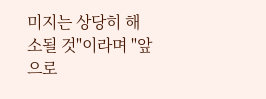미지는 상당히 해소될 것"이라며 "앞으로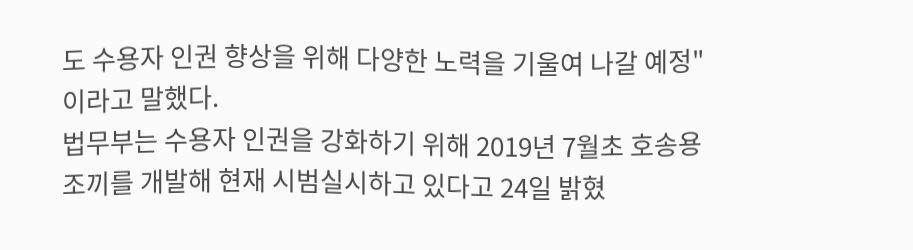도 수용자 인권 향상을 위해 다양한 노력을 기울여 나갈 예정"이라고 말했다.
법무부는 수용자 인권을 강화하기 위해 2019년 7월초 호송용 조끼를 개발해 현재 시범실시하고 있다고 24일 밝혔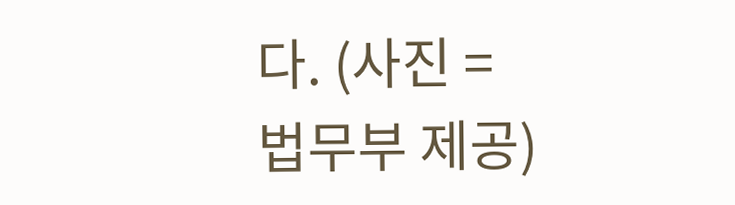다. (사진 = 법무부 제공)